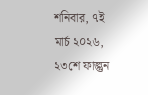শনিবার, ৭ই মার্চ ২০২৬, ২৩শে ফাল্গুন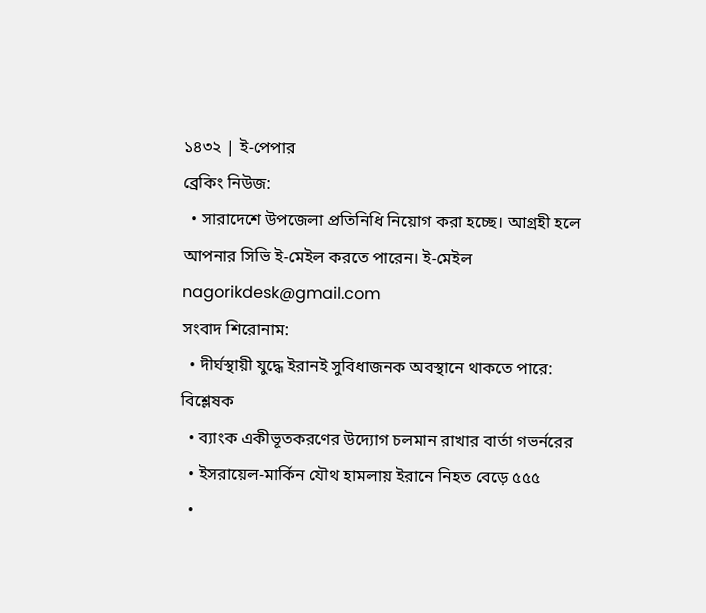১৪৩২ | ই-পেপার
ব্রেকিং নিউজ:
  • সারাদেশে উপজেলা প্রতিনিধি নিয়োগ করা হচ্ছে। আগ্রহী হলে আপনার সিভি ই-মেইল করতে পারেন। ই-মেইল nagorikdesk@gmail.com
সংবাদ শিরোনাম:
  • দীর্ঘস্থায়ী যুদ্ধে ইরানই সুবিধাজনক অবস্থানে থাকতে পারে: বিশ্লেষক
  • ব্যাংক একীভূতকরণের উদ্যোগ চলমান রাখার বার্তা গভর্নরের
  • ইসরায়েল-মার্কিন যৌথ হামলায় ইরানে নিহত বেড়ে ৫৫৫
  •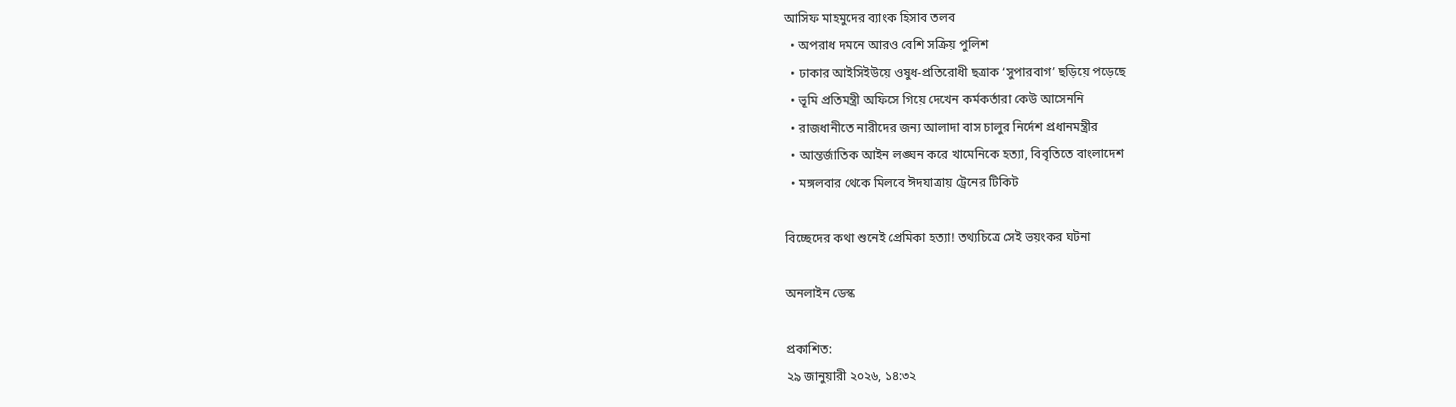আসিফ মাহমুদের ব্যাংক হিসাব তলব
  • অপরাধ দমনে আরও বেশি সক্রিয় পুলিশ
  • ঢাকার আইসিইউয়ে ওষুধ-প্রতিরোধী ছত্রাক ‘সুপারবাগ’ ছড়িয়ে পড়েছে
  • ভূমি প্রতিমন্ত্রী অফিসে গিয়ে দেখেন কর্মকর্তারা কেউ আসেননি
  • রাজধানীতে নারীদের জন্য আলাদা বাস চালুর নির্দেশ প্রধানমন্ত্রীর
  • আন্তর্জাতিক আইন লঙ্ঘন করে খামেনিকে হত্যা, বিবৃতিতে বাংলাদেশ
  • মঙ্গলবার থেকে মিলবে ঈদযাত্রায় ট্রেনের টিকিট

বিচ্ছেদের কথা শুনেই প্রেমিকা হত্যা! তথ্যচিত্রে সেই ভয়ংকর ঘটনা

অনলাইন ডেস্ক

প্রকাশিত:
২৯ জানুয়ারী ২০২৬, ১৪:৩২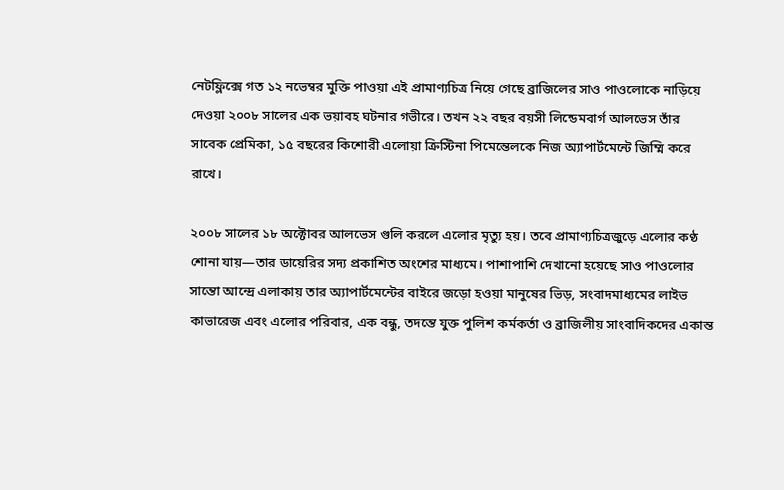নেটফ্লিক্সে গত ১২ নভেম্বর মুক্তি পাওয়া এই প্রামাণ্যচিত্র নিয়ে গেছে ব্রাজিলের সাও পাওলোকে নাড়িয়ে দেওয়া ২০০৮ সালের এক ভয়াবহ ঘটনার গভীরে। তখন ২২ বছর বয়সী লিন্ডেমবার্গ আলভেস তাঁর সাবেক প্রেমিকা, ১৫ বছরের কিশোরী এলোয়া ক্রিস্টিনা পিমেন্তেলকে নিজ অ্যাপার্টমেন্টে জিম্মি করে রাখে।

২০০৮ সালের ১৮ অক্টোবর আলভেস গুলি করলে এলোর মৃত্যু হয়। তবে প্রামাণ্যচিত্রজুড়ে এলোর কণ্ঠ শোনা যায়—তার ডায়েরির সদ্য প্রকাশিত অংশের মাধ্যমে। পাশাপাশি দেখানো হয়েছে সাও পাওলোর সান্তো আন্দ্রে এলাকায় তার অ্যাপার্টমেন্টের বাইরে জড়ো হওয়া মানুষের ভিড়, সংবাদমাধ্যমের লাইভ কাভারেজ এবং এলোর পরিবার, এক বন্ধু, তদন্তে যুক্ত পুলিশ কর্মকর্তা ও ব্রাজিলীয় সাংবাদিকদের একান্ত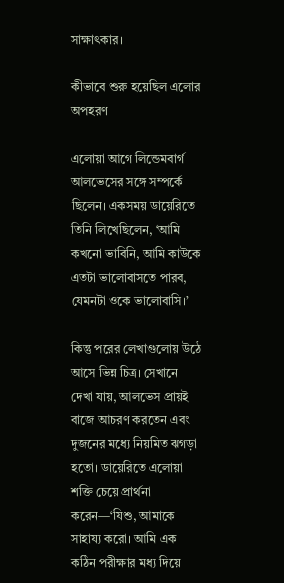সাক্ষাৎকার।

কীভাবে শুরু হয়েছিল এলোর অপহরণ

এলোয়া আগে লিন্ডেমবার্গ আলভেসের সঙ্গে সম্পর্কে ছিলেন। একসময় ডায়েরিতে তিনি লিখেছিলেন, ‘আমি কখনো ভাবিনি, আমি কাউকে এতটা ভালোবাসতে পারব, যেমনটা ওকে ভালোবাসি।’

কিন্তু পরের লেখাগুলোয় উঠে আসে ভিন্ন চিত্র। সেখানে দেখা যায়, আলভেস প্রায়ই বাজে আচরণ করতেন এবং দুজনের মধ্যে নিয়মিত ঝগড়া হতো। ডায়েরিতে এলোয়া শক্তি চেয়ে প্রার্থনা করেন—‘যিশু, আমাকে সাহায্য করো। আমি এক কঠিন পরীক্ষার মধ্য দিয়ে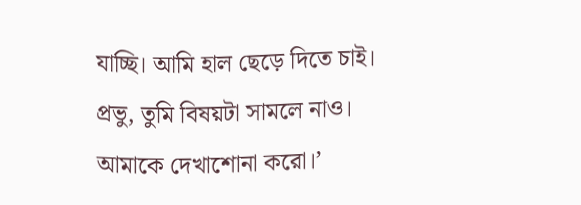যাচ্ছি। আমি হাল ছেড়ে দিতে চাই। প্রভু, তুমি বিষয়টা সামলে নাও। আমাকে দেখাশোনা করো।’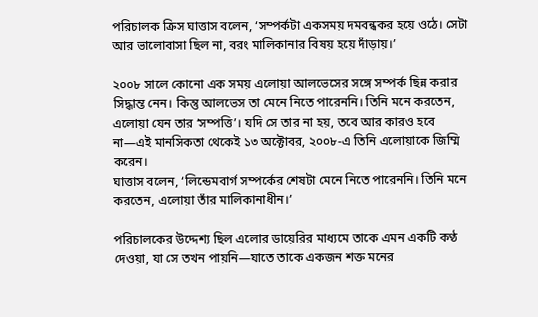পরিচালক ক্রিস ঘাত্তাস বলেন, ‘সম্পর্কটা একসময় দমবন্ধকর হয়ে ওঠে। সেটা আর ভালোবাসা ছিল না, বরং মালিকানার বিষয় হয়ে দাঁড়ায়।’

২০০৮ সালে কোনো এক সময় এলোয়া আলভেসের সঙ্গে সম্পর্ক ছিন্ন করার সিদ্ধান্ত নেন। কিন্তু আলভেস তা মেনে নিতে পারেননি। তিনি মনে করতেন, এলোয়া যেন তার ‘সম্পত্তি’। যদি সে তার না হয়, তবে আর কারও হবে না—এই মানসিকতা থেকেই ১৩ অক্টোবর, ২০০৮-এ তিনি এলোয়াকে জিম্মি করেন।
ঘাত্তাস বলেন, ‘লিন্ডেমবার্গ সম্পর্কের শেষটা মেনে নিতে পারেননি। তিনি মনে করতেন, এলোয়া তাঁর মালিকানাধীন।’

পরিচালকের উদ্দেশ্য ছিল এলোর ডায়েরির মাধ্যমে তাকে এমন একটি কণ্ঠ দেওয়া, যা সে তখন পায়নি—যাতে তাকে একজন শক্ত মনের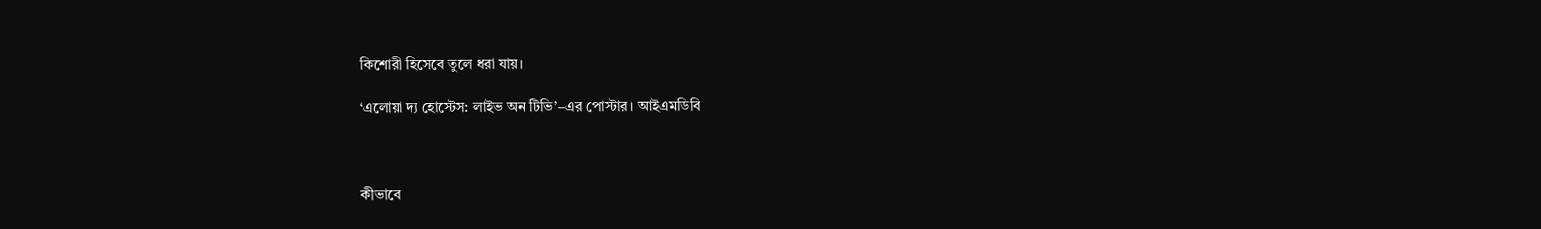কিশোরী হিসেবে তুলে ধরা যায়।

‘এলোয়া দ্য হোস্টেস: লাইভ অন টিভি’–এর পোস্টার। আইএমডিবি



কীভাবে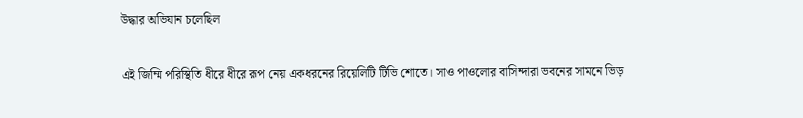উদ্ধার অভিযান চলেছিল

এই জিম্মি পরিস্থিতি ধীরে ধীরে রূপ নেয় একধরনের রিয়েলিটি টিভি শোতে। সাও পাওলোর বাসিন্দারা ভবনের সামনে ভিড়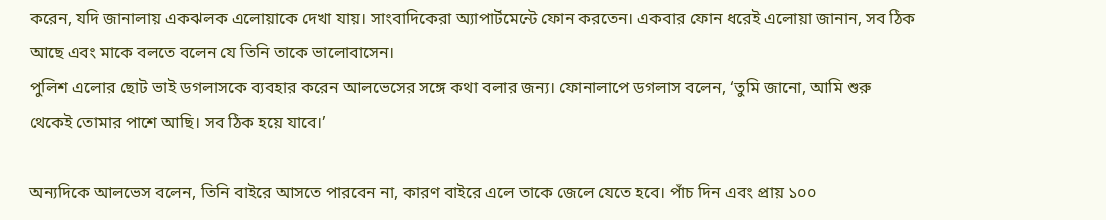করেন, যদি জানালায় একঝলক এলোয়াকে দেখা যায়। সাংবাদিকেরা অ্যাপার্টমেন্টে ফোন করতেন। একবার ফোন ধরেই এলোয়া জানান, সব ঠিক আছে এবং মাকে বলতে বলেন যে তিনি তাকে ভালোবাসেন।
পুলিশ এলোর ছোট ভাই ডগলাসকে ব্যবহার করেন আলভেসের সঙ্গে কথা বলার জন্য। ফোনালাপে ডগলাস বলেন, ‘তুমি জানো, আমি শুরু থেকেই তোমার পাশে আছি। সব ঠিক হয়ে যাবে।’

অন্যদিকে আলভেস বলেন, তিনি বাইরে আসতে পারবেন না, কারণ বাইরে এলে তাকে জেলে যেতে হবে। পাঁচ দিন এবং প্রায় ১০০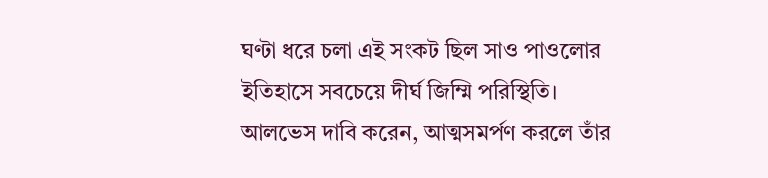ঘণ্টা ধরে চলা এই সংকট ছিল সাও পাওলোর ইতিহাসে সবচেয়ে দীর্ঘ জিম্মি পরিস্থিতি। আলভেস দাবি করেন, আত্মসমর্পণ করলে তাঁর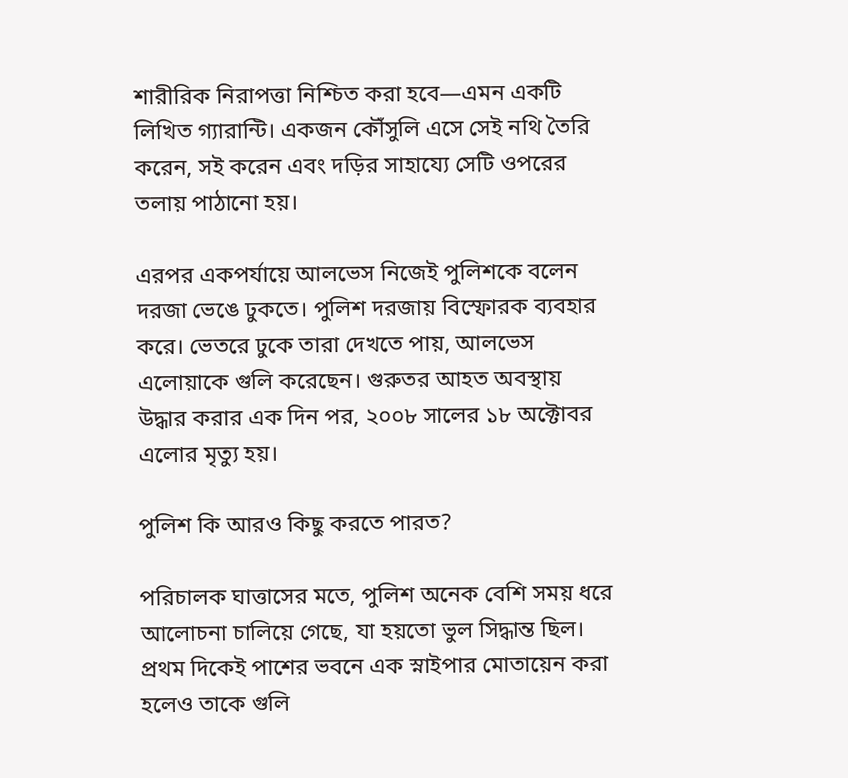শারীরিক নিরাপত্তা নিশ্চিত করা হবে—এমন একটি লিখিত গ্যারান্টি। একজন কৌঁসুলি এসে সেই নথি তৈরি করেন, সই করেন এবং দড়ির সাহায্যে সেটি ওপরের তলায় পাঠানো হয়।

এরপর একপর্যায়ে আলভেস নিজেই পুলিশকে বলেন দরজা ভেঙে ঢুকতে। পুলিশ দরজায় বিস্ফোরক ব্যবহার করে। ভেতরে ঢুকে তারা দেখতে পায়, আলভেস এলোয়াকে গুলি করেছেন। গুরুতর আহত অবস্থায় উদ্ধার করার এক দিন পর, ২০০৮ সালের ১৮ অক্টোবর এলোর মৃত্যু হয়।

পুলিশ কি আরও কিছু করতে পারত?

পরিচালক ঘাত্তাসের মতে, পুলিশ অনেক বেশি সময় ধরে আলোচনা চালিয়ে গেছে, যা হয়তো ভুল সিদ্ধান্ত ছিল। প্রথম দিকেই পাশের ভবনে এক স্নাইপার মোতায়েন করা হলেও তাকে গুলি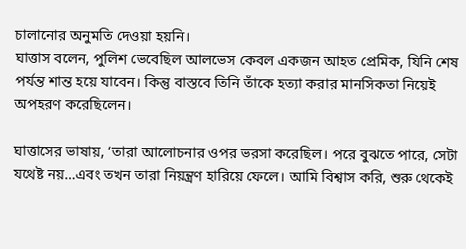চালানোর অনুমতি দেওয়া হয়নি।
ঘাত্তাস বলেন, পুলিশ ভেবেছিল আলভেস কেবল একজন আহত প্রেমিক, যিনি শেষ পর্যন্ত শান্ত হয়ে যাবেন। কিন্তু বাস্তবে তিনি তাঁকে হত্যা করার মানসিকতা নিয়েই অপহরণ করেছিলেন।

ঘাত্তাসের ভাষায়, ‘তারা আলোচনার ওপর ভরসা করেছিল। পরে বুঝতে পারে, সেটা যথেষ্ট নয়…এবং তখন তারা নিয়ন্ত্রণ হারিয়ে ফেলে। আমি বিশ্বাস করি, শুরু থেকেই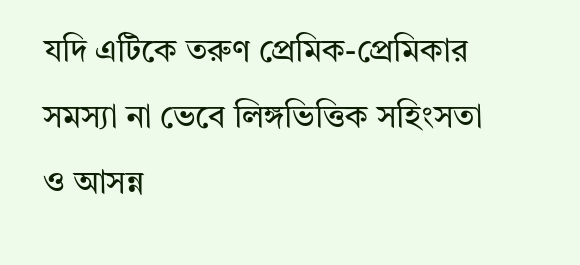যদি এটিকে তরুণ প্রেমিক-প্রেমিকার সমস্যা না ভেবে লিঙ্গভিত্তিক সহিংসতা ও আসন্ন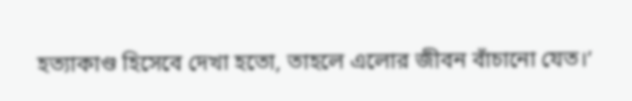হত্যাকাণ্ড হিসেবে দেখা হতো, তাহলে এলোর জীবন বাঁচানো যেত।’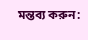মন্তব্য করুন: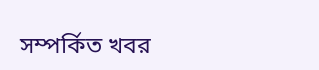সম্পর্কিত খবর